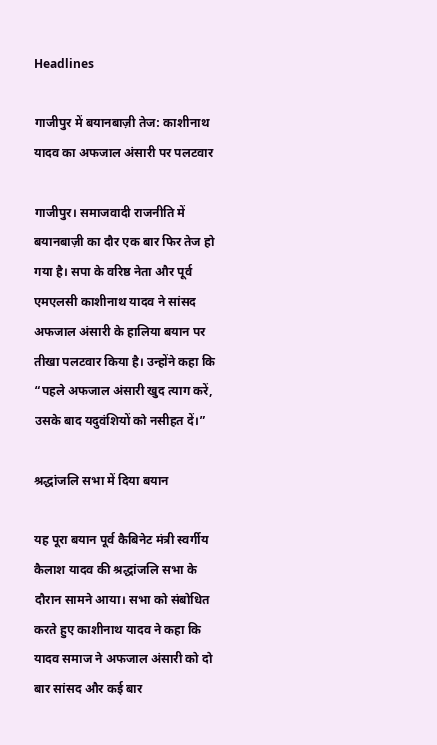Headlines

गाजीपुर में बयानबाज़ी तेज: काशीनाथ यादव का अफजाल अंसारी पर पलटवार

गाजीपुर। समाजवादी राजनीति में बयानबाज़ी का दौर एक बार फिर तेज हो गया है। सपा के वरिष्ठ नेता और पूर्व एमएलसी काशीनाथ यादव ने सांसद अफजाल अंसारी के हालिया बयान पर तीखा पलटवार किया है। उन्होंने कहा कि “पहले अफजाल अंसारी खुद त्याग करें, उसके बाद यदुवंशियों को नसीहत दें।”

श्रद्धांजलि सभा में दिया बयान

यह पूरा बयान पूर्व कैबिनेट मंत्री स्वर्गीय कैलाश यादव की श्रद्धांजलि सभा के दौरान सामने आया। सभा को संबोधित करते हुए काशीनाथ यादव ने कहा कि यादव समाज ने अफजाल अंसारी को दो बार सांसद और कई बार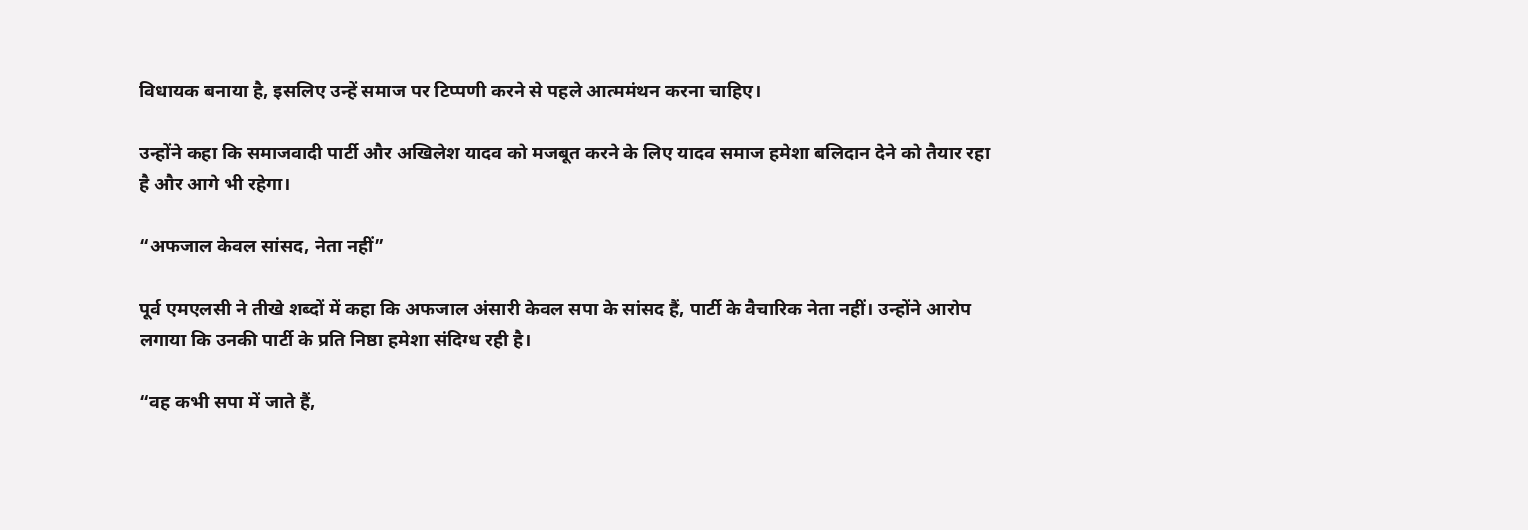विधायक बनाया है, इसलिए उन्हें समाज पर टिप्पणी करने से पहले आत्ममंथन करना चाहिए।

उन्होंने कहा कि समाजवादी पार्टी और अखिलेश यादव को मजबूत करने के लिए यादव समाज हमेशा बलिदान देने को तैयार रहा है और आगे भी रहेगा।

“अफजाल केवल सांसद, नेता नहीं”

पूर्व एमएलसी ने तीखे शब्दों में कहा कि अफजाल अंसारी केवल सपा के सांसद हैं, पार्टी के वैचारिक नेता नहीं। उन्होंने आरोप लगाया कि उनकी पार्टी के प्रति निष्ठा हमेशा संदिग्ध रही है।

“वह कभी सपा में जाते हैं,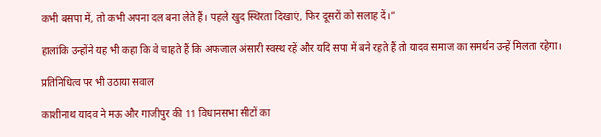कभी बसपा में, तो कभी अपना दल बना लेते हैं। पहले खुद स्थिरता दिखाएं, फिर दूसरों को सलाह दें।”

हालांकि उन्होंने यह भी कहा कि वे चाहते हैं कि अफजाल अंसारी स्वस्थ रहें और यदि सपा में बने रहते हैं तो यादव समाज का समर्थन उन्हें मिलता रहेगा।

प्रतिनिधित्व पर भी उठाया सवाल

काशीनाथ यादव ने मऊ और गाजीपुर की 11 विधानसभा सीटों का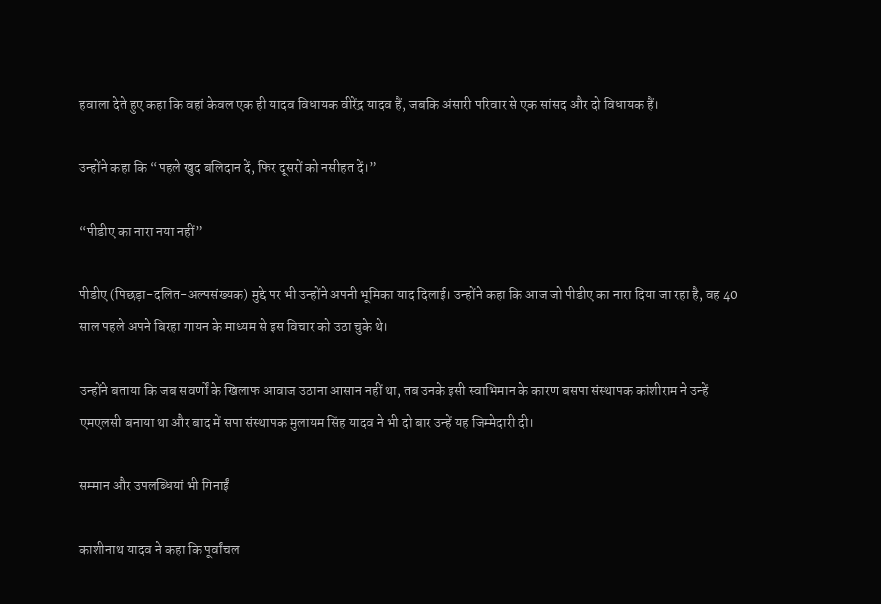हवाला देते हुए कहा कि वहां केवल एक ही यादव विधायक वीरेंद्र यादव हैं, जबकि अंसारी परिवार से एक सांसद और दो विधायक हैं।

उन्होंने कहा कि “पहले खुद बलिदान दें, फिर दूसरों को नसीहत दें।”

“पीडीए का नारा नया नहीं”

पीडीए (पिछड़ा-दलित-अल्पसंख्यक) मुद्दे पर भी उन्होंने अपनी भूमिका याद दिलाई। उन्होंने कहा कि आज जो पीडीए का नारा दिया जा रहा है, वह 40 साल पहले अपने बिरहा गायन के माध्यम से इस विचार को उठा चुके थे।

उन्होंने बताया कि जब सवर्णों के खिलाफ आवाज उठाना आसान नहीं था, तब उनके इसी स्वाभिमान के कारण बसपा संस्थापक कांशीराम ने उन्हें एमएलसी बनाया था और बाद में सपा संस्थापक मुलायम सिंह यादव ने भी दो बार उन्हें यह जिम्मेदारी दी।

सम्मान और उपलब्धियां भी गिनाईं

काशीनाथ यादव ने कहा कि पूर्वांचल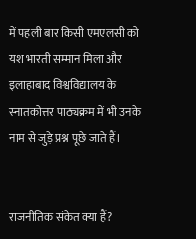में पहली बार किसी एमएलसी को यश भारती सम्मान मिला और इलाहाबाद विश्वविद्यालय के स्नातकोत्तर पाठ्यक्रम में भी उनके नाम से जुड़े प्रश्न पूछे जाते हैं।


राजनीतिक संकेत क्या हैं?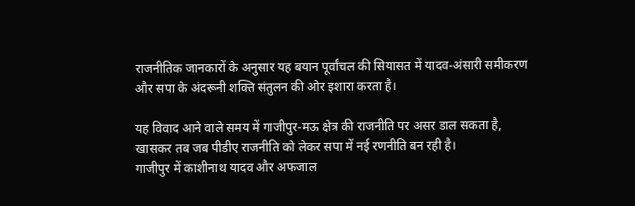राजनीतिक जानकारों के अनुसार यह बयान पूर्वांचल की सियासत में यादव-अंसारी समीकरण और सपा के अंदरूनी शक्ति संतुलन की ओर इशारा करता है।

यह विवाद आने वाले समय में गाजीपुर-मऊ क्षेत्र की राजनीति पर असर डाल सकता है, खासकर तब जब पीडीए राजनीति को लेकर सपा में नई रणनीति बन रही है।
गाजीपुर में काशीनाथ यादव और अफजाल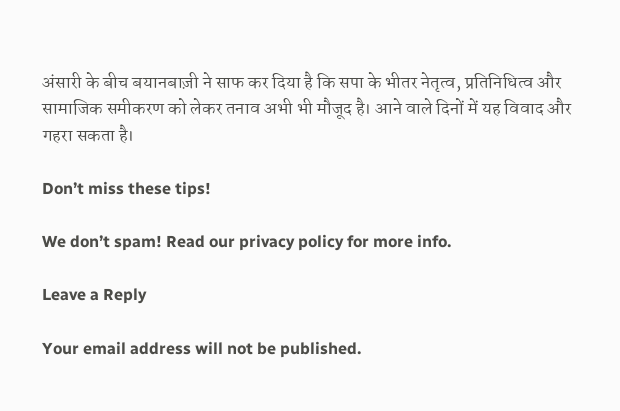अंसारी के बीच बयानबाज़ी ने साफ कर दिया है कि सपा के भीतर नेतृत्व, प्रतिनिधित्व और सामाजिक समीकरण को लेकर तनाव अभी भी मौजूद है। आने वाले दिनों में यह विवाद और गहरा सकता है।

Don’t miss these tips!

We don’t spam! Read our privacy policy for more info.

Leave a Reply

Your email address will not be published.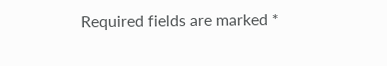Required fields are marked *